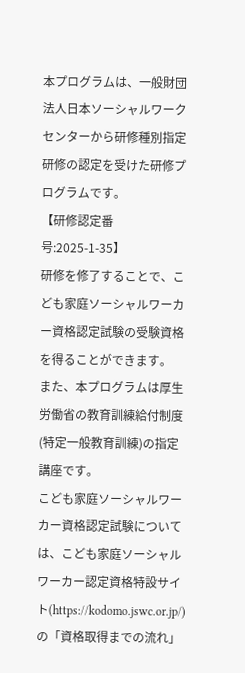本プログラムは、一般財団法人日本ソーシャルワークセンターから研修種別指定研修の認定を受けた研修プログラムです。
【研修認定番号:2025-1-35】
研修を修了することで、こども家庭ソーシャルワーカー資格認定試験の受験資格を得ることができます。
また、本プログラムは厚生労働省の教育訓練給付制度(特定一般教育訓練)の指定講座です。
こども家庭ソーシャルワーカー資格認定試験については、こども家庭ソーシャルワーカー認定資格特設サイト(https://kodomo.jswc.or.jp/)の「資格取得までの流れ」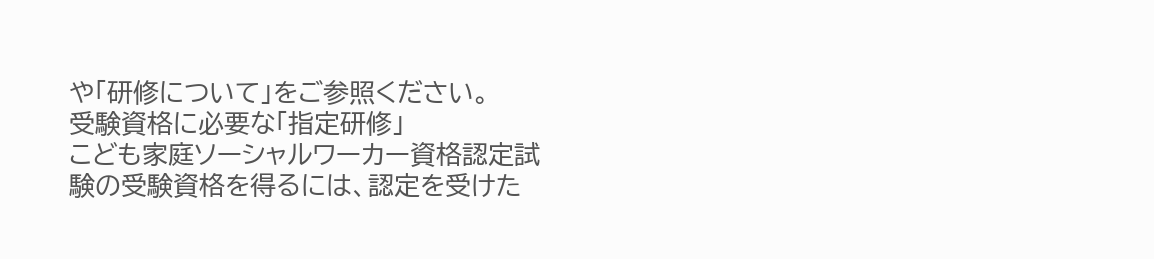や「研修について」をご参照ください。
受験資格に必要な「指定研修」
こども家庭ソーシャルワーカー資格認定試験の受験資格を得るには、認定を受けた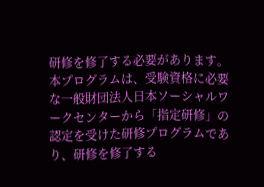研修を修了する必要があります。
本プログラムは、受験資格に必要な一般財団法人日本ソーシャルワークセンターから「指定研修」の認定を受けた研修プログラムであり、研修を修了する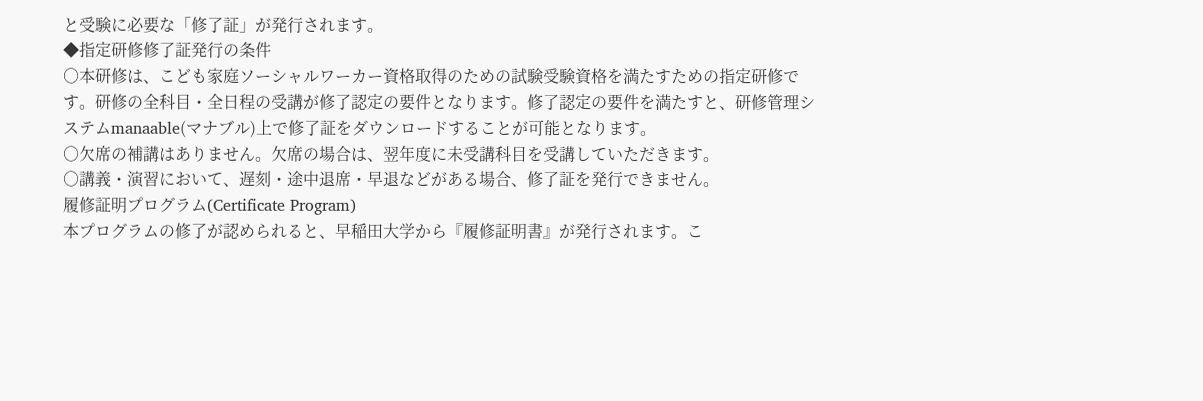と受験に必要な「修了証」が発行されます。
◆指定研修修了証発行の条件
○本研修は、こども家庭ソーシャルワーカー資格取得のための試験受験資格を満たすための指定研修です。研修の全科目・全日程の受講が修了認定の要件となります。修了認定の要件を満たすと、研修管理システムmanaable(マナブル)上で修了証をダウンロードすることが可能となります。
○欠席の補講はありません。欠席の場合は、翌年度に未受講科目を受講していただきます。
○講義・演習において、遅刻・途中退席・早退などがある場合、修了証を発行できません。
履修証明プログラム(Certificate Program)
本プログラムの修了が認められると、早稲田大学から『履修証明書』が発行されます。こ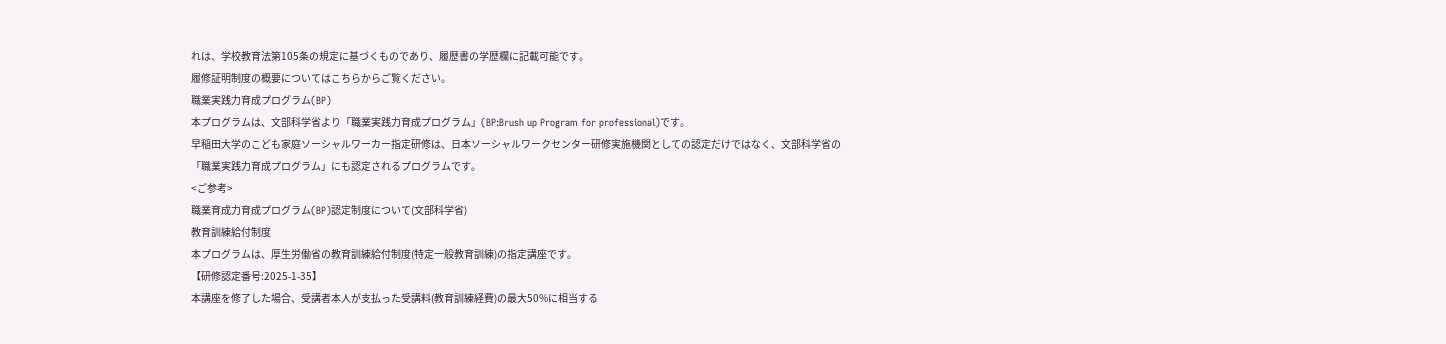れは、学校教育法第105条の規定に基づくものであり、履歴書の学歴欄に記載可能です。
履修証明制度の概要についてはこちらからご覧ください。
職業実践力育成プログラム(BP)
本プログラムは、文部科学省より「職業実践力育成プログラム」(BP:Brush up Program for professional)です。
早稲田大学のこども家庭ソーシャルワーカー指定研修は、日本ソーシャルワークセンター研修実施機関としての認定だけではなく、文部科学省の「職業実践力育成プログラム」にも認定されるプログラムです。
<ご参考>
職業育成力育成プログラム(BP)認定制度について(文部科学省)
教育訓練給付制度
本プログラムは、厚生労働省の教育訓練給付制度(特定一般教育訓練)の指定講座です。
【研修認定番号:2025-1-35】
本講座を修了した場合、受講者本人が支払った受講料(教育訓練経費)の最大50%に相当する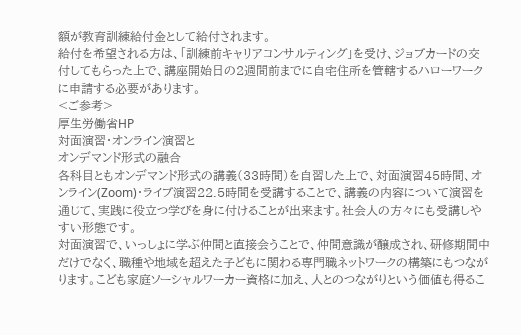額が教育訓練給付金として給付されます。
給付を希望される方は、「訓練前キャリアコンサルティング」を受け、ジョブカードの交付してもらった上で、講座開始日の2週間前までに自宅住所を管轄するハローワークに申請する必要があります。
<ご参考>
厚生労働省HP
対面演習・オンライン演習と
オンデマンド形式の融合
各科目ともオンデマンド形式の講義(33時間)を自習した上で、対面演習45時間、オンライン(Zoom)・ライブ演習22.5時間を受講することで、講義の内容について演習を通じて、実践に役立つ学びを身に付けることが出来ます。社会人の方々にも受講しやすい形態です。
対面演習で、いっしょに学ぶ仲間と直接会うことで、仲間意識が醸成され、研修期間中だけでなく、職種や地域を超えた子どもに関わる専門職ネットワークの構築にもつながります。こども家庭ソーシャルワーカー資格に加え、人とのつながりという価値も得るこ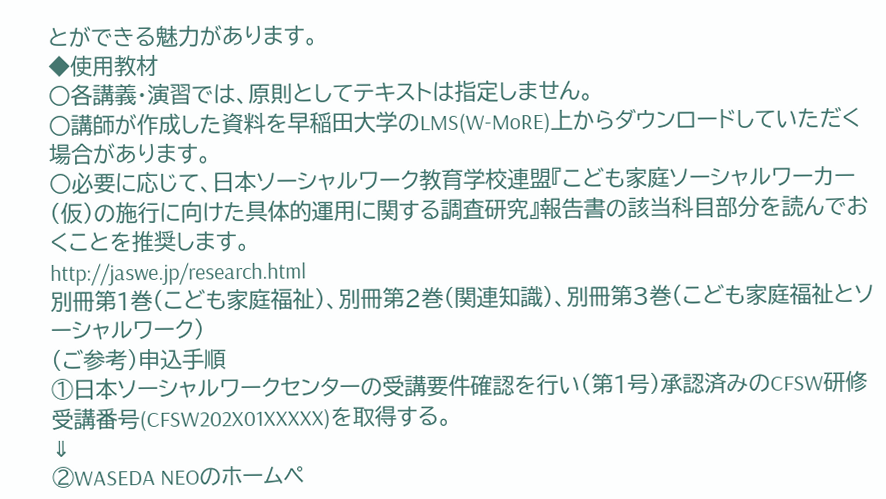とができる魅力があります。
◆使用教材
○各講義・演習では、原則としてテキストは指定しません。
○講師が作成した資料を早稲田大学のLMS(W-MoRE)上からダウンロードしていただく場合があります。
○必要に応じて、日本ソーシャルワーク教育学校連盟『こども家庭ソーシャルワーカー(仮)の施行に向けた具体的運用に関する調査研究』報告書の該当科目部分を読んでおくことを推奨します。
http://jaswe.jp/research.html
別冊第1巻(こども家庭福祉)、別冊第2巻(関連知識)、別冊第3巻(こども家庭福祉とソーシャルワーク)
(ご参考)申込手順
①日本ソーシャルワークセンターの受講要件確認を行い(第1号)承認済みのCFSW研修受講番号(CFSW202X01XXXXX)を取得する。
⇓
②WASEDA NEOのホームペ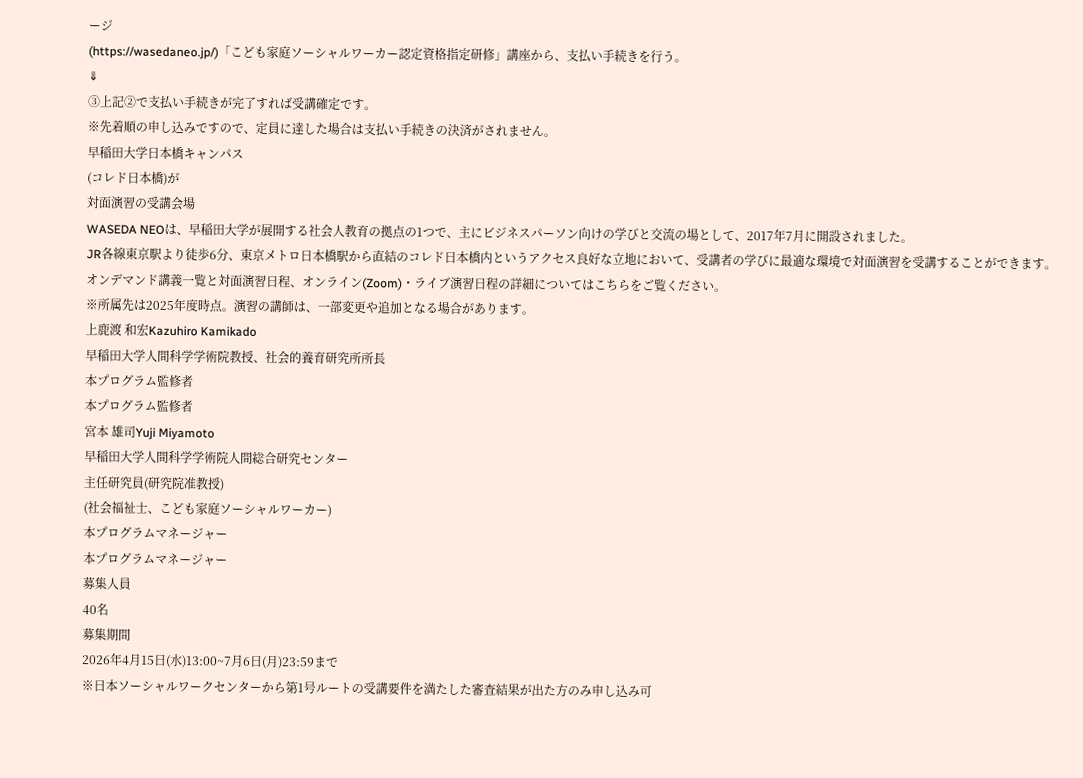ージ
(https://wasedaneo.jp/)「こども家庭ソーシャルワーカー認定資格指定研修」講座から、支払い手続きを行う。
⇓
③上記②で支払い手続きが完了すれば受講確定です。
※先着順の申し込みですので、定員に達した場合は支払い手続きの決済がされません。
早稲田大学日本橋キャンパス
(コレド日本橋)が
対面演習の受講会場
WASEDA NEOは、早稲田大学が展開する社会人教育の拠点の1つで、主にビジネスパーソン向けの学びと交流の場として、2017年7月に開設されました。
JR各線東京駅より徒歩6分、東京メトロ日本橋駅から直結のコレド日本橋内というアクセス良好な立地において、受講者の学びに最適な環境で対面演習を受講することができます。
オンデマンド講義一覧と対面演習日程、オンライン(Zoom)・ライブ演習日程の詳細についてはこちらをご覧ください。
※所属先は2025年度時点。演習の講師は、一部変更や追加となる場合があります。
上鹿渡 和宏Kazuhiro Kamikado
早稲田大学人間科学学術院教授、社会的養育研究所所長
本プログラム監修者
本プログラム監修者
宮本 雄司Yuji Miyamoto
早稲田大学人間科学学術院人間総合研究センター
主任研究員(研究院准教授)
(社会福祉士、こども家庭ソーシャルワーカー)
本プログラムマネージャー
本プログラムマネージャー
募集人員
40名
募集期間
2026年4月15日(水)13:00~7月6日(月)23:59まで
※日本ソーシャルワークセンターから第1号ルートの受講要件を満たした審査結果が出た方のみ申し込み可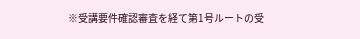※受講要件確認審査を経て第1号ルートの受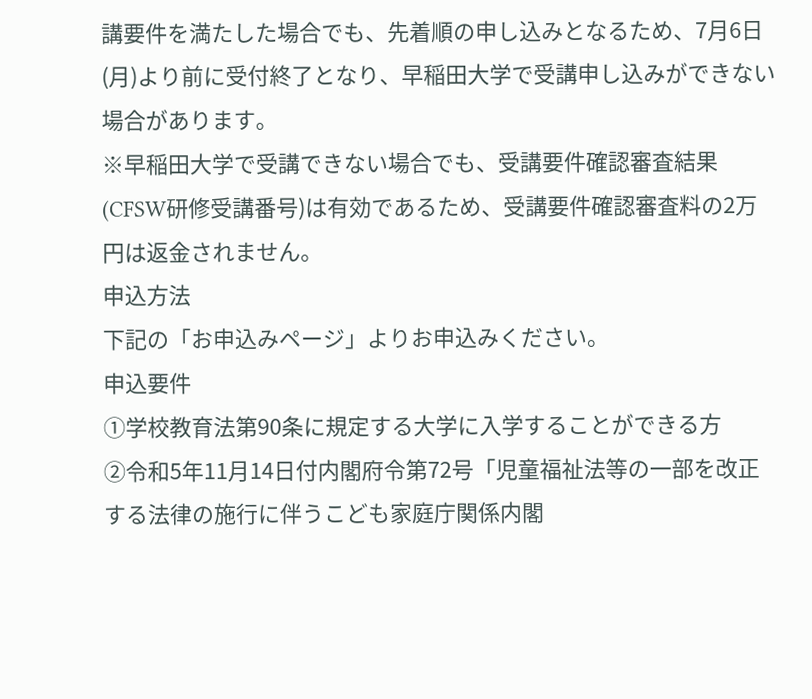講要件を満たした場合でも、先着順の申し込みとなるため、7月6日(月)より前に受付終了となり、早稲田大学で受講申し込みができない場合があります。
※早稲田大学で受講できない場合でも、受講要件確認審査結果(CFSW研修受講番号)は有効であるため、受講要件確認審査料の2万円は返金されません。
申込方法
下記の「お申込みページ」よりお申込みください。
申込要件
①学校教育法第90条に規定する大学に入学することができる方
②令和5年11月14日付内閣府令第72号「児童福祉法等の一部を改正する法律の施行に伴うこども家庭庁関係内閣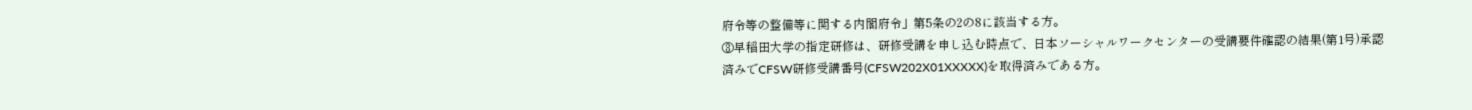府令等の整備等に関する内閣府令」第5条の2の8に該当する方。
③早稲田大学の指定研修は、研修受講を申し込む時点で、日本ソーシャルワークセンターの受講要件確認の結果(第1号)承認済みでCFSW研修受講番号(CFSW202X01XXXXX)を取得済みである方。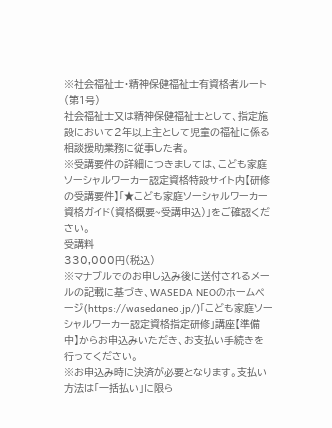※社会福祉士・精神保健福祉士有資格者ルート(第1号)
社会福祉士又は精神保健福祉士として、指定施設において2年以上主として児童の福祉に係る相談援助業務に従事した者。
※受講要件の詳細につきましては、こども家庭ソーシャルワーカー認定資格特設サイト内【研修の受講要件】「★こども家庭ソーシャルワーカー資格ガイド(資格概要~受講申込)」をご確認ください。
受講料
330,000円(税込)
※マナブルでのお申し込み後に送付されるメールの記載に基づき、WASEDA NEOのホームページ(https://wasedaneo.jp/)「こども家庭ソーシャルワーカー認定資格指定研修」講座【準備中】からお申込みいただき、お支払い手続きを行ってください。
※お申込み時に決済が必要となります。支払い方法は「一括払い」に限ら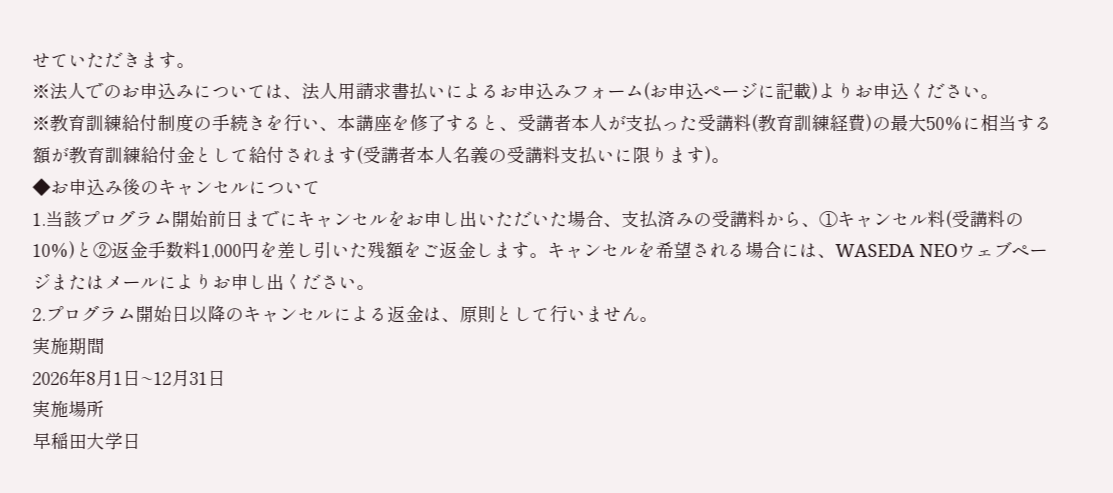せていただきます。
※法人でのお申込みについては、法人用請求書払いによるお申込みフォーム(お申込ページに記載)よりお申込ください。
※教育訓練給付制度の手続きを行い、本講座を修了すると、受講者本人が支払った受講料(教育訓練経費)の最大50%に相当する額が教育訓練給付金として給付されます(受講者本人名義の受講料支払いに限ります)。
◆お申込み後のキャンセルについて
1.当該プログラム開始前日までにキャンセルをお申し出いただいた場合、支払済みの受講料から、①キャンセル料(受講料の10%)と②返金手数料1,000円を差し引いた残額をご返金します。キャンセルを希望される場合には、WASEDA NEOウェブページまたはメールによりお申し出ください。
2.プログラム開始日以降のキャンセルによる返金は、原則として行いません。
実施期間
2026年8月1日~12月31日
実施場所
早稲田大学日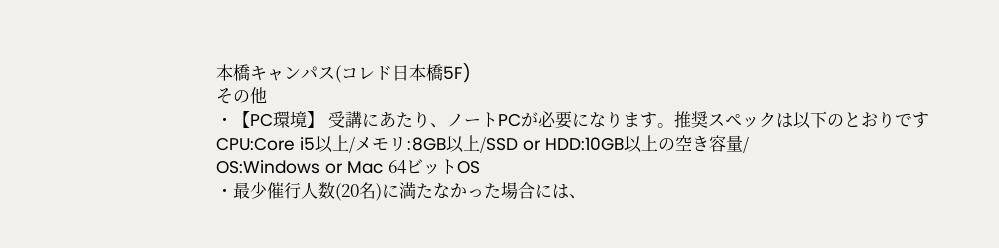本橋キャンパス(コレド日本橋5F)
その他
・【PC環境】 受講にあたり、ノートPCが必要になります。推奨スペックは以下のとおりです
CPU:Core i5以上/メモリ:8GB以上/SSD or HDD:10GB以上の空き容量/
OS:Windows or Mac 64ビットOS
・最少催行人数(20名)に満たなかった場合には、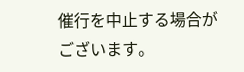催行を中止する場合がございます。